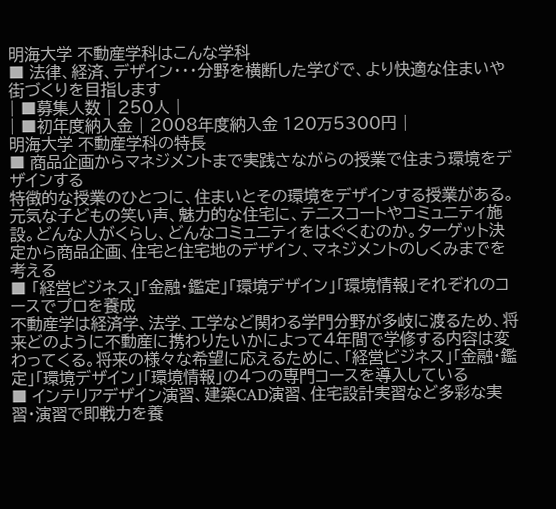明海大学 不動産学科はこんな学科
■ 法律、経済、デザイン・・・分野を横断した学びで、より快適な住まいや街づくりを目指します
| ■募集人数 | 250人 |
| ■初年度納入金 | 2008年度納入金 120万5300円 |
明海大学 不動産学科の特長
■ 商品企画からマネジメントまで実践さながらの授業で住まう環境をデザインする
特徴的な授業のひとつに、住まいとその環境をデザインする授業がある。元気な子どもの笑い声、魅力的な住宅に、テニスコートやコミュニティ施設。どんな人がくらし、どんなコミュニティをはぐくむのか。ターゲット決定から商品企画、住宅と住宅地のデザイン、マネジメントのしくみまでを考える
■ 「経営ビジネス」「金融・鑑定」「環境デザイン」「環境情報」それぞれのコースでプロを養成
不動産学は経済学、法学、工学など関わる学門分野が多岐に渡るため、将来どのように不動産に携わりたいかによって4年間で学修する内容は変わってくる。将来の様々な希望に応えるために、「経営ビジネス」「金融・鑑定」「環境デザイン」「環境情報」の4つの専門コースを導入している
■ インテリアデザイン演習、建築CAD演習、住宅設計実習など多彩な実習・演習で即戦力を養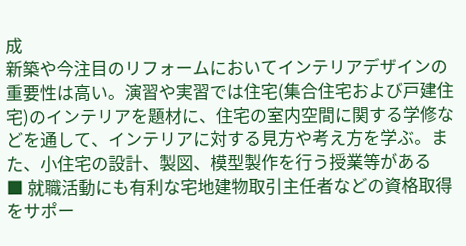成
新築や今注目のリフォームにおいてインテリアデザインの重要性は高い。演習や実習では住宅(集合住宅および戸建住宅)のインテリアを題材に、住宅の室内空間に関する学修などを通して、インテリアに対する見方や考え方を学ぶ。また、小住宅の設計、製図、模型製作を行う授業等がある
■ 就職活動にも有利な宅地建物取引主任者などの資格取得をサポー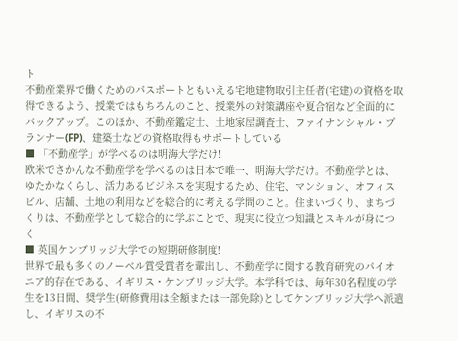ト
不動産業界で働くためのパスポートともいえる宅地建物取引主任者(宅建)の資格を取得できるよう、授業ではもちろんのこと、授業外の対策講座や夏合宿など全面的にバックアップ。このほか、不動産鑑定士、土地家屋調査士、ファイナンシャル・プランナー(FP)、建築士などの資格取得もサポートしている
■ 「不動産学」が学べるのは明海大学だけ!
欧米でさかんな不動産学を学べるのは日本で唯一、明海大学だけ。不動産学とは、ゆたかなくらし、活力あるビジネスを実現するため、住宅、マンション、オフィスビル、店舗、土地の利用などを総合的に考える学問のこと。住まいづくり、まちづくりは、不動産学として総合的に学ぶことで、現実に役立つ知識とスキルが身につく
■ 英国ケンブリッジ大学での短期研修制度!
世界で最も多くのノーベル賞受賞者を輩出し、不動産学に関する教育研究のパイオニア的存在である、イギリス・ケンブリッジ大学。本学科では、毎年30名程度の学生を13日間、奨学生(研修費用は全額または一部免除)としてケンブリッジ大学へ派遣し、イギリスの不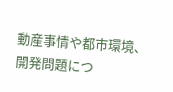動産事情や都市環境、開発問題につ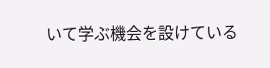いて学ぶ機会を設けている